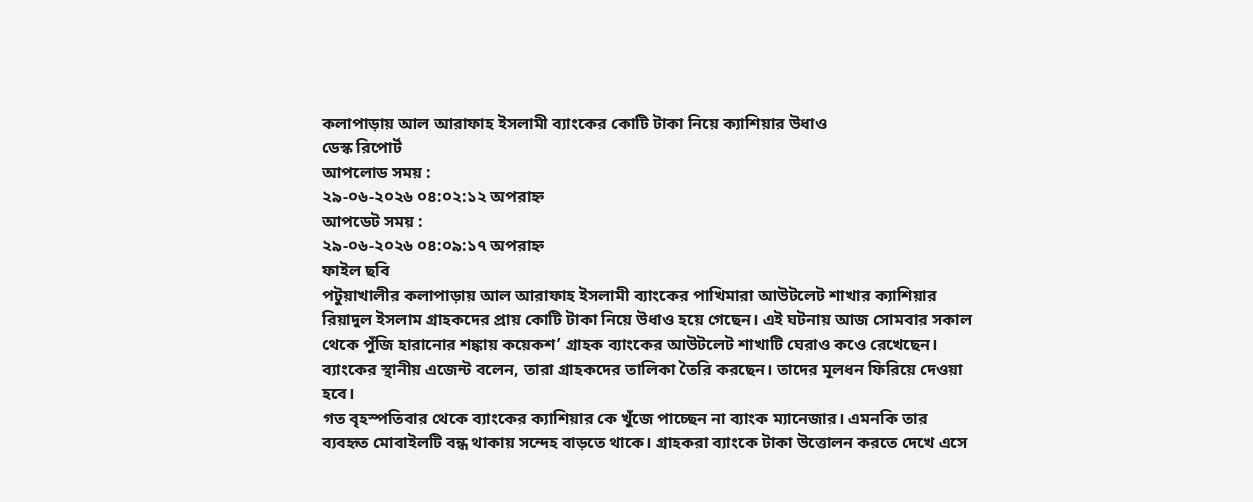কলাপাড়ায় আল আরাফাহ ইসলামী ব্যাংকের কোটি টাকা নিয়ে ক্যাশিয়ার উধাও
ডেস্ক রিপোর্ট
আপলোড সময় :
২৯-০৬-২০২৬ ০৪:০২:১২ অপরাহ্ন
আপডেট সময় :
২৯-০৬-২০২৬ ০৪:০৯:১৭ অপরাহ্ন
ফাইল ছবি
পটুয়াখালীর কলাপাড়ায় আল আরাফাহ ইসলামী ব্যাংকের পাখিমারা আউটলেট শাখার ক্যাশিয়ার রিয়াদুল ইসলাম গ্রাহকদের প্রায় কোটি টাকা নিয়ে উধাও হয়ে গেছেন। এই ঘটনায় আজ সোমবার সকাল থেকে পুঁজি হারানোর শঙ্কায় কয়েকশ’ গ্রাহক ব্যাংকের আউটলেট শাখাটি ঘেরাও কওে রেখেছেন। ব্যাংকের স্থানীয় এজেন্ট বলেন, তারা গ্রাহকদের তালিকা তৈরি করছেন। তাদের মূলধন ফিরিয়ে দেওয়া হবে।
গত বৃহস্পতিবার থেকে ব্যাংকের ক্যাশিয়ার কে খুঁজে পাচ্ছেন না ব্যাংক ম্যানেজার। এমনকি তার ব্যবহৃত মোবাইলটি বন্ধ থাকায় সন্দেহ বাড়তে থাকে। গ্রাহকরা ব্যাংকে টাকা উত্তোলন করতে দেখে এসে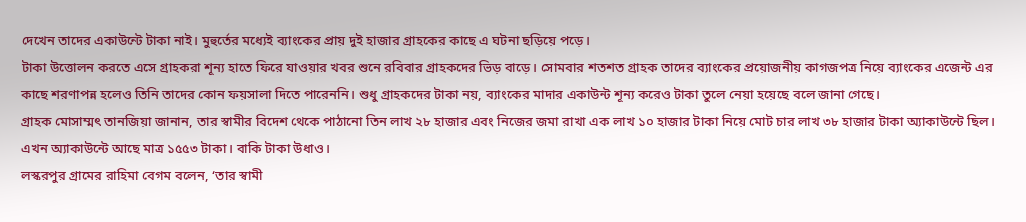দেখেন তাদের একাউন্টে টাকা নাই। মুহুর্তের মধ্যেই ব্যাংকের প্রায় দুই হাজার গ্রাহকের কাছে এ ঘটনা ছড়িয়ে পড়ে।
টাকা উত্তোলন করতে এসে গ্রাহকরা শূন্য হাতে ফিরে যাওয়ার খবর শুনে রবিবার গ্রাহকদের ভিড় বাড়ে। সোমবার শতশত গ্রাহক তাদের ব্যাংকের প্রয়োজনীয় কাগজপত্র নিয়ে ব্যাংকের এজেন্ট এর কাছে শরণাপন্ন হলেও তিনি তাদের কোন ফয়সালা দিতে পারেননি। শুধু গ্রাহকদের টাকা নয়, ব্যাংকের মাদার একাউন্ট শূন্য করেও টাকা তুলে নেয়া হয়েছে বলে জানা গেছে।
গ্রাহক মোসাম্মৎ তানজিয়া জানান, তার স্বামীর বিদেশ থেকে পাঠানো তিন লাখ ২৮ হাজার এবং নিজের জমা রাখা এক লাখ ১০ হাজার টাকা নিয়ে মোট চার লাখ ৩৮ হাজার টাকা অ্যাকাউন্টে ছিল। এখন অ্যাকাউন্টে আছে মাত্র ১৫৫৩ টাকা। বাকি টাকা উধাও।
লস্করপুর গ্রামের রাহিমা বেগম বলেন, ‘তার স্বামী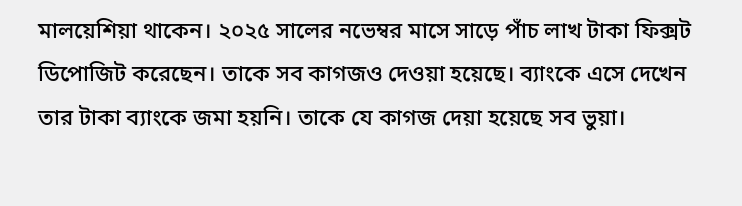মালয়েশিয়া থাকেন। ২০২৫ সালের নভেম্বর মাসে সাড়ে পাঁচ লাখ টাকা ফিক্সট ডিপোজিট করেছেন। তাকে সব কাগজও দেওয়া হয়েছে। ব্যাংকে এসে দেখেন তার টাকা ব্যাংকে জমা হয়নি। তাকে যে কাগজ দেয়া হয়েছে সব ভুয়া।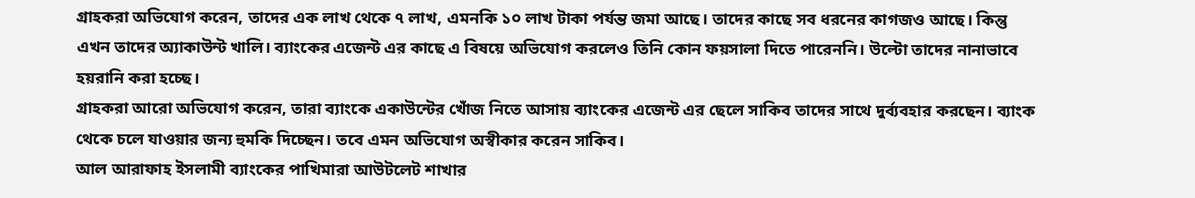গ্রাহকরা অভিযোগ করেন, তাদের এক লাখ থেকে ৭ লাখ, এমনকি ১০ লাখ টাকা পর্যন্ত জমা আছে। তাদের কাছে সব ধরনের কাগজও আছে। কিন্তু এখন তাদের অ্যাকাউন্ট খালি। ব্যাংকের এজেন্ট এর কাছে এ বিষয়ে অভিযোগ করলেও তিনি কোন ফয়সালা দিতে পারেননি। উল্টো তাদের নানাভাবে হয়রানি করা হচ্ছে।
গ্রাহকরা আরো অভিযোগ করেন, তারা ব্যাংকে একাউন্টের খোঁজ নিতে আসায় ব্যাংকের এজেন্ট এর ছেলে সাকিব তাদের সাথে দুর্ব্যবহার করছেন। ব্যাংক থেকে চলে যাওয়ার জন্য হুমকি দিচ্ছেন। তবে এমন অভিযোগ অস্বীকার করেন সাকিব।
আল আরাফাহ ইসলামী ব্যাংকের পাখিমারা আউটলেট শাখার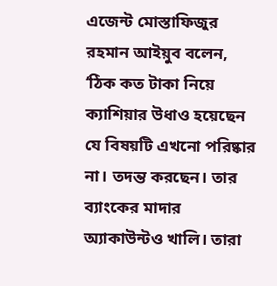এজেন্ট মোস্তাফিজুর রহমান আইয়ুব বলেন, ‘ঠিক কত টাকা নিয়ে ক্যাশিয়ার উধাও হয়েছেন যে বিষয়টি এখনো পরিষ্কার না। তদন্ত করছেন। তার ব্যাংকের মাদার অ্যাকাউন্টও খালি। তারা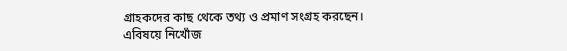গ্রাহকদের কাছ থেকে তথ্য ও প্রমাণ সংগ্রহ করছেন।
এবিষয়ে নিখোঁজ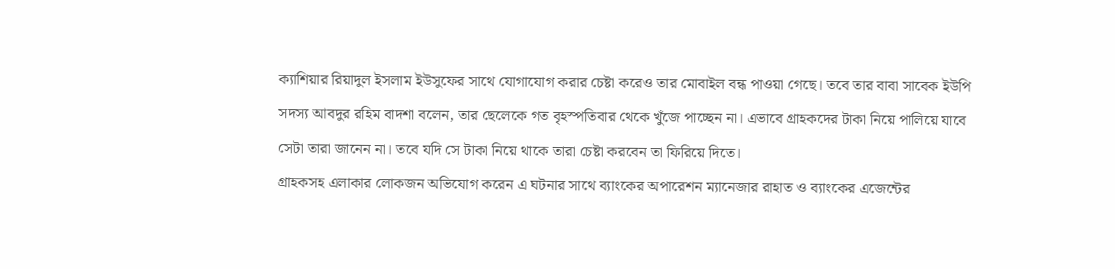ক্যাশিয়ার রিয়াদুল ইসলাম ইউসুফের সাথে যোগাযোগ করার চেষ্টা করেও তার মোবাইল বন্ধ পাওয়া গেছে। তবে তার বাবা সাবেক ইউপি সদস্য আবদুর রহিম বাদশা বলেন, তার ছেলেকে গত বৃহস্পতিবার থেকে খুঁজে পাচ্ছেন না। এভাবে গ্রাহকদের টাকা নিয়ে পালিয়ে যাবে সেটা তারা জানেন না। তবে যদি সে টাকা নিয়ে থাকে তারা চেষ্টা করবেন তা ফিরিয়ে দিতে।
গ্রাহকসহ এলাকার লোকজন অভিযোগ করেন এ ঘটনার সাথে ব্যাংকের অপারেশন ম্যানেজার রাহাত ও ব্যাংকের এজেন্টের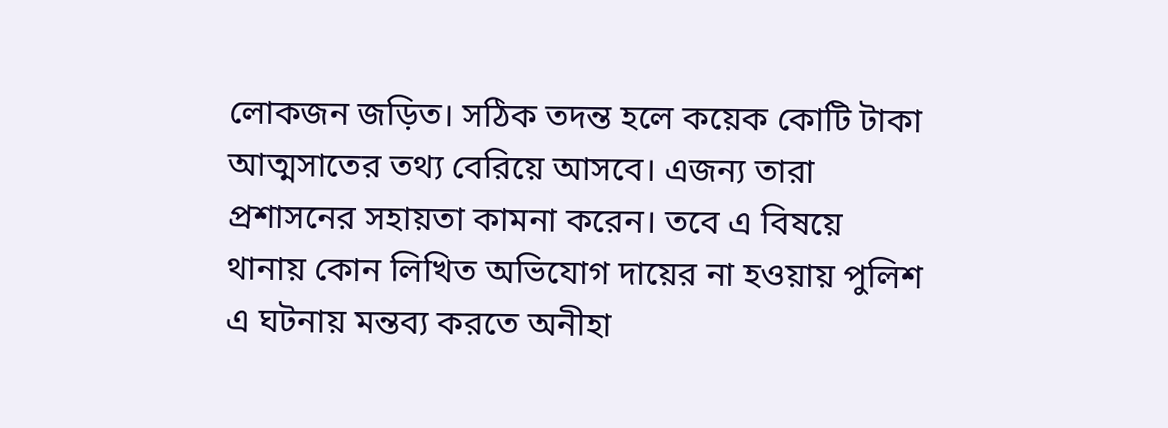লোকজন জড়িত। সঠিক তদন্ত হলে কয়েক কোটি টাকা আত্মসাতের তথ্য বেরিয়ে আসবে। এজন্য তারা প্রশাসনের সহায়তা কামনা করেন। তবে এ বিষয়ে থানায় কোন লিখিত অভিযোগ দায়ের না হওয়ায় পুলিশ এ ঘটনায় মন্তব্য করতে অনীহা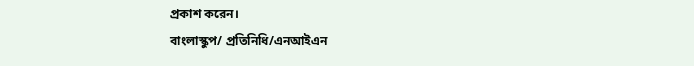প্রকাশ করেন।
বাংলাস্কুপ/ প্রতিনিধি/এনআইএন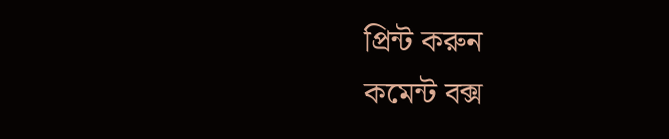প্রিন্ট করুন
কমেন্ট বক্স